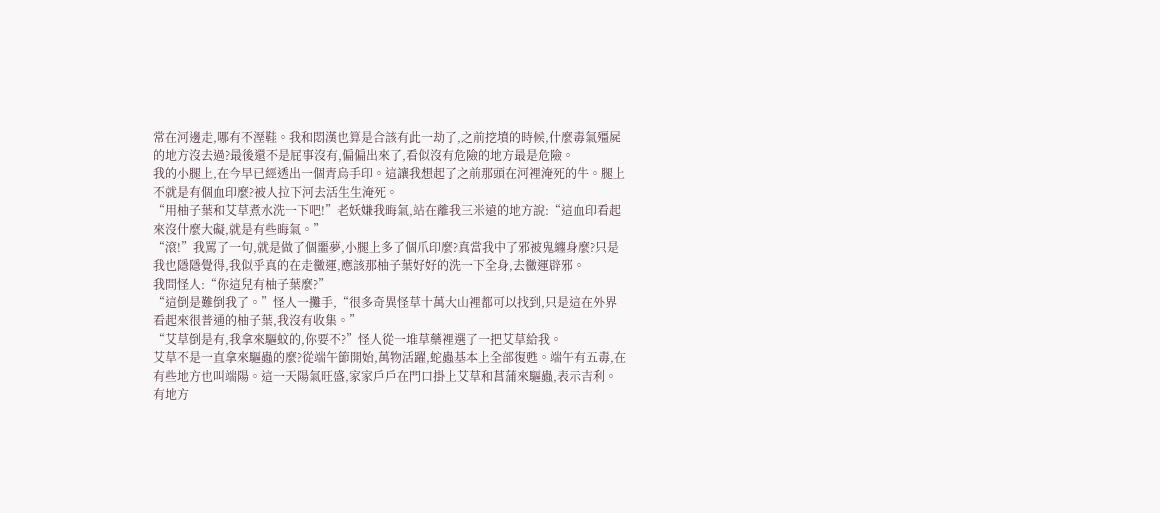常在河邊走,哪有不溼鞋。我和悶漢也算是合該有此一劫了,之前挖墳的時候,什麼毒氣殭屍的地方沒去過?最後還不是屁事沒有,偏偏出來了,看似沒有危險的地方最是危險。
我的小腿上,在今早已經透出一個青烏手印。這讓我想起了之前那頭在河裡淹死的牛。腿上不就是有個血印麼?被人拉下河去活生生淹死。
“用柚子葉和艾草煮水洗一下吧!”老妖嫌我晦氣,站在離我三米遠的地方說:“這血印看起來沒什麼大礙,就是有些晦氣。”
“滾!”我罵了一句,就是做了個噩夢,小腿上多了個爪印麼?真當我中了邪被鬼纏身麼?只是我也隱隱覺得,我似乎真的在走黴運,應該那柚子葉好好的洗一下全身,去黴運辟邪。
我問怪人:“你這兒有柚子葉麼?”
“這倒是難倒我了。”怪人一攤手,“很多奇異怪草十萬大山裡都可以找到,只是這在外界看起來很普通的柚子葉,我沒有收集。”
“艾草倒是有,我拿來驅蚊的,你要不?”怪人從一堆草藥裡選了一把艾草給我。
艾草不是一直拿來驅蟲的麼?從端午節開始,萬物活躍,蛇蟲基本上全部復甦。端午有五毒,在有些地方也叫端陽。這一天陽氣旺盛,家家戶戶在門口掛上艾草和菖蒲來驅蟲,表示吉利。
有地方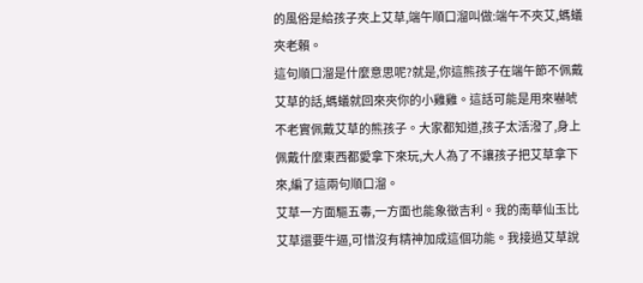的風俗是給孩子夾上艾草,端午順口溜叫做:端午不夾艾,螞蟻夾老賴。
這句順口溜是什麼意思呢?就是,你這熊孩子在端午節不佩戴艾草的話,螞蟻就回來夾你的小雞雞。這話可能是用來嚇唬不老實佩戴艾草的熊孩子。大家都知道,孩子太活潑了,身上佩戴什麼東西都愛拿下來玩,大人為了不讓孩子把艾草拿下來,編了這兩句順口溜。
艾草一方面驅五毒,一方面也能象徵吉利。我的南華仙玉比艾草還要牛逼,可惜沒有精神加成這個功能。我接過艾草說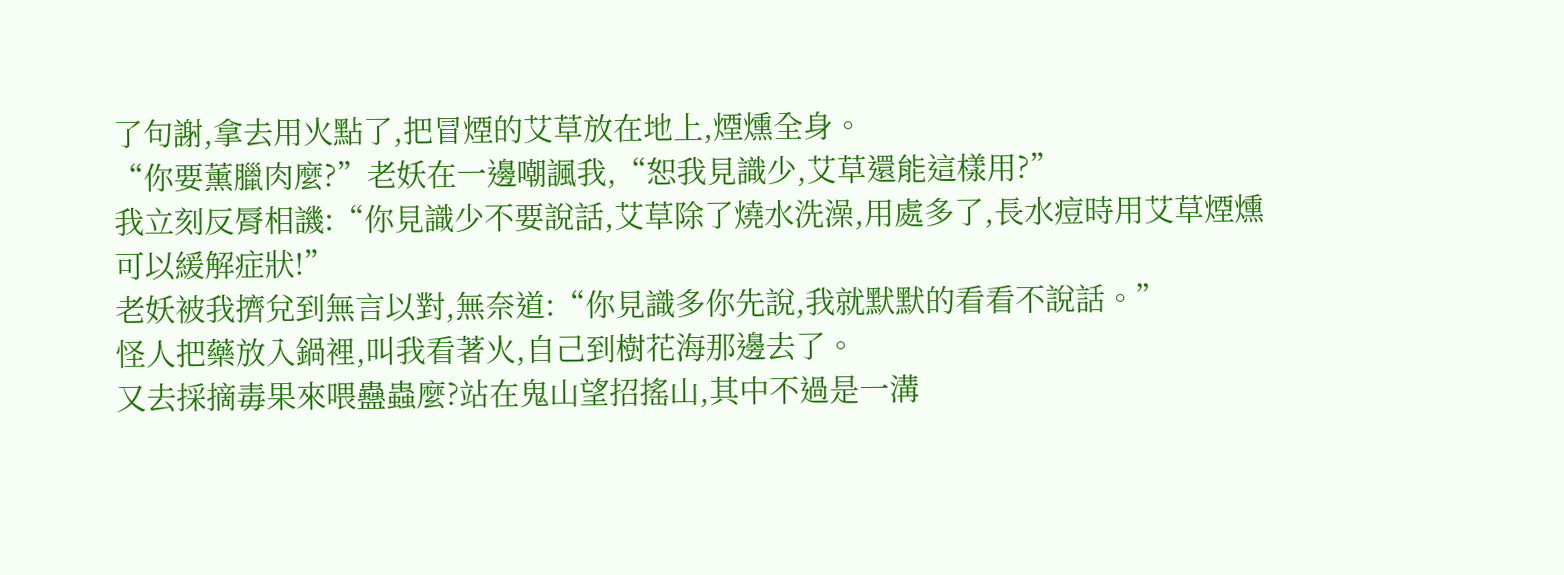了句謝,拿去用火點了,把冒煙的艾草放在地上,煙燻全身。
“你要薰臘肉麼?”老妖在一邊嘲諷我,“恕我見識少,艾草還能這樣用?”
我立刻反脣相譏:“你見識少不要說話,艾草除了燒水洗澡,用處多了,長水痘時用艾草煙燻可以緩解症狀!”
老妖被我擠兌到無言以對,無奈道:“你見識多你先說,我就默默的看看不說話。”
怪人把藥放入鍋裡,叫我看著火,自己到樹花海那邊去了。
又去採摘毒果來喂蠱蟲麼?站在鬼山望招搖山,其中不過是一溝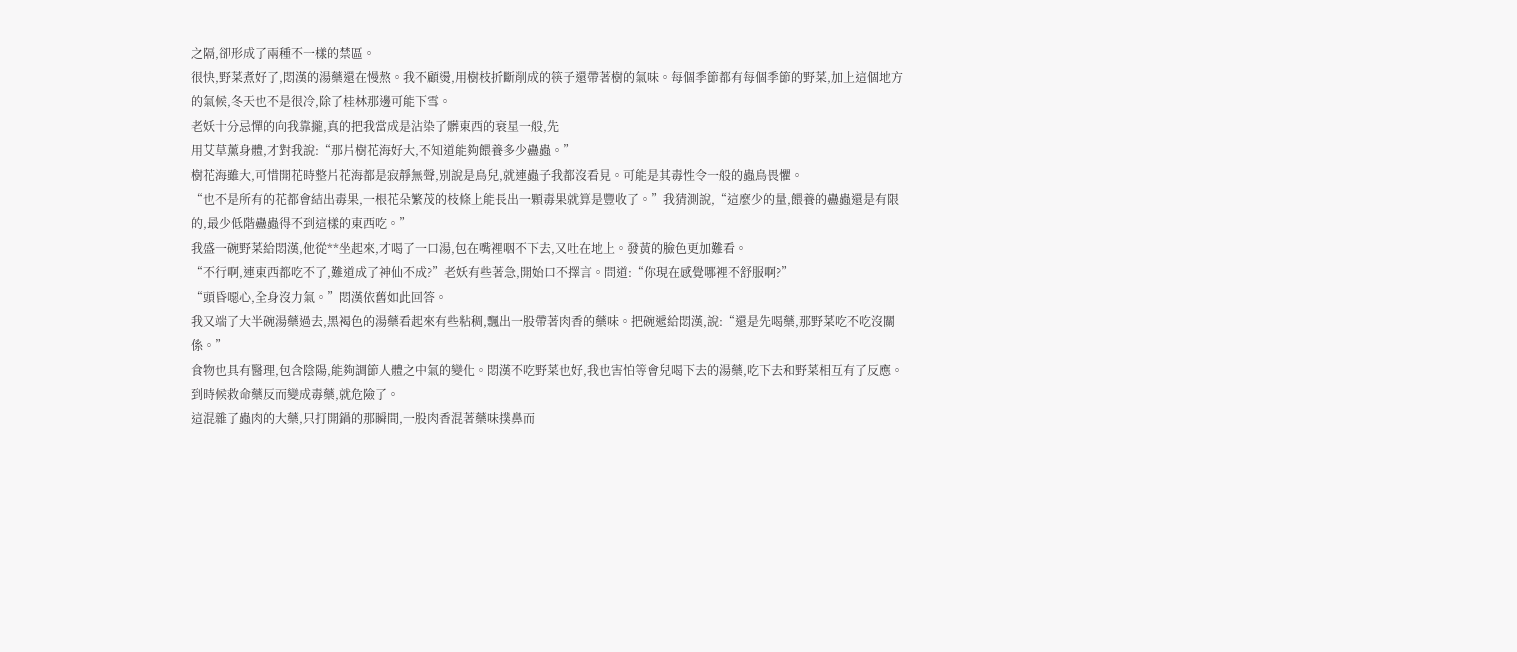之隔,卻形成了兩種不一樣的禁區。
很快,野菜煮好了,悶漢的湯藥還在慢熬。我不顧燙,用樹枝折斷削成的筷子還帶著樹的氣味。每個季節都有每個季節的野菜,加上這個地方的氣候,冬天也不是很冷,除了桂林那邊可能下雪。
老妖十分忌憚的向我靠攏,真的把我當成是沾染了髒東西的衰星一般,先
用艾草薰身體,才對我說:“那片樹花海好大,不知道能夠餵養多少蠱蟲。”
樹花海雖大,可惜開花時整片花海都是寂靜無聲,別說是鳥兒,就連蟲子我都沒看見。可能是其毒性令一般的蟲鳥畏懼。
“也不是所有的花都會結出毒果,一根花朵繁茂的枝條上能長出一顆毒果就算是豐收了。”我猜測說,“這麼少的量,餵養的蠱蟲還是有限的,最少低階蠱蟲得不到這樣的東西吃。”
我盛一碗野菜給悶漢,他從**坐起來,才喝了一口湯,包在嘴裡咽不下去,又吐在地上。發黃的臉色更加難看。
“不行啊,連東西都吃不了,難道成了神仙不成?”老妖有些著急,開始口不擇言。問道:“你現在感覺哪裡不舒服啊?”
“頭昏噁心,全身沒力氣。”悶漢依舊如此回答。
我又端了大半碗湯藥過去,黑褐色的湯藥看起來有些粘稠,飄出一股帶著肉香的藥味。把碗遞給悶漢,說:“還是先喝藥,那野菜吃不吃沒關係。”
食物也具有醫理,包含陰陽,能夠調節人體之中氣的變化。悶漢不吃野菜也好,我也害怕等會兒喝下去的湯藥,吃下去和野菜相互有了反應。到時候救命藥反而變成毒藥,就危險了。
這混雜了蟲肉的大藥,只打開鍋的那瞬間,一股肉香混著藥味撲鼻而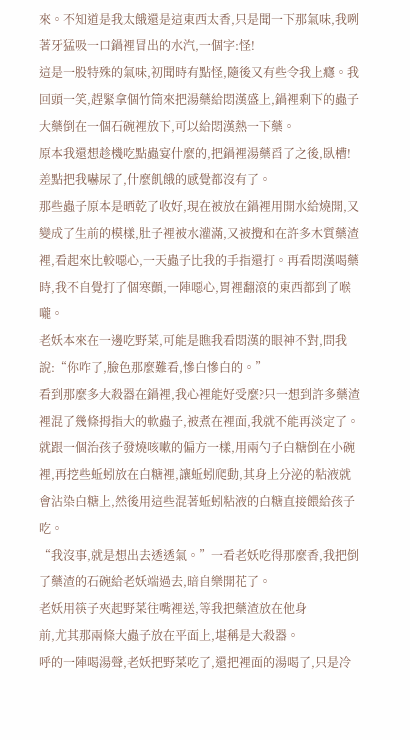來。不知道是我太餓還是這東西太香,只是聞一下那氣味,我咧著牙猛吸一口鍋裡冒出的水汽,一個字:怪!
這是一股特殊的氣味,初聞時有點怪,隨後又有些令我上癮。我回頭一笑,趕緊拿個竹筒來把湯藥給悶漢盛上,鍋裡剩下的蟲子大藥倒在一個石碗裡放下,可以給悶漢熱一下藥。
原本我還想趁機吃點蟲宴什麼的,把鍋裡湯藥舀了之後,臥槽!差點把我嚇尿了,什麼飢餓的感覺都沒有了。
那些蟲子原本是晒乾了收好,現在被放在鍋裡用開水給燒開,又變成了生前的模樣,肚子裡被水灌滿,又被攪和在許多木質藥渣裡,看起來比較噁心,一天蟲子比我的手指還打。再看悶漢喝藥時,我不自覺打了個寒顫,一陣噁心,胃裡翻滾的東西都到了喉嚨。
老妖本來在一邊吃野菜,可能是瞧我看悶漢的眼神不對,問我說:“你咋了,臉色那麼難看,慘白慘白的。”
看到那麼多大殺器在鍋裡,我心裡能好受麼?只一想到許多藥渣裡混了幾條拇指大的軟蟲子,被煮在裡面,我就不能再淡定了。
就跟一個治孩子發燒咳嗽的偏方一樣,用兩勺子白糖倒在小碗裡,再挖些蚯蚓放在白糖裡,讓蚯蚓爬動,其身上分泌的粘液就會沾染白糖上,然後用這些混著蚯蚓粘液的白糖直接餵給孩子吃。
“我沒事,就是想出去透透氣。”一看老妖吃得那麼香,我把倒了藥渣的石碗給老妖端過去,暗自樂開花了。
老妖用筷子夾起野菜往嘴裡送,等我把藥渣放在他身
前,尤其那兩條大蟲子放在平面上,堪稱是大殺器。
呼的一陣喝湯聲,老妖把野菜吃了,還把裡面的湯喝了,只是冷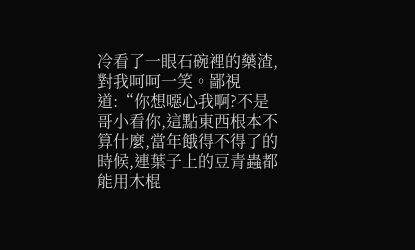冷看了一眼石碗裡的藥渣,對我呵呵一笑。鄙視道:“你想噁心我啊?不是哥小看你,這點東西根本不算什麼,當年餓得不得了的時候,連葉子上的豆青蟲都能用木棍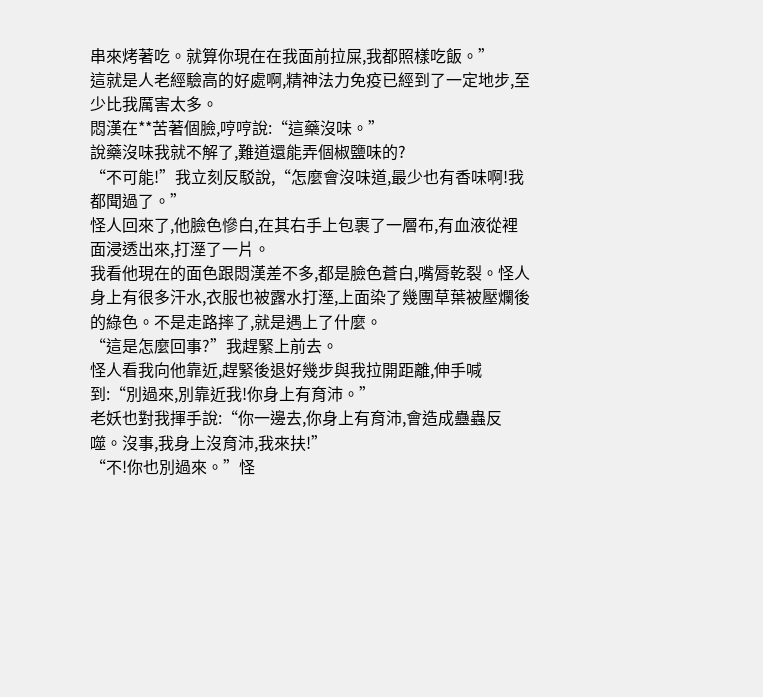串來烤著吃。就算你現在在我面前拉屎,我都照樣吃飯。”
這就是人老經驗高的好處啊,精神法力免疫已經到了一定地步,至少比我厲害太多。
悶漢在**苦著個臉,哼哼說:“這藥沒味。”
說藥沒味我就不解了,難道還能弄個椒鹽味的?
“不可能!”我立刻反駁說,“怎麼會沒味道,最少也有香味啊!我都聞過了。”
怪人回來了,他臉色慘白,在其右手上包裹了一層布,有血液從裡面浸透出來,打溼了一片。
我看他現在的面色跟悶漢差不多,都是臉色蒼白,嘴脣乾裂。怪人身上有很多汗水,衣服也被露水打溼,上面染了幾團草葉被壓爛後的綠色。不是走路摔了,就是遇上了什麼。
“這是怎麼回事?”我趕緊上前去。
怪人看我向他靠近,趕緊後退好幾步與我拉開距離,伸手喊到:“別過來,別靠近我!你身上有育沛。”
老妖也對我揮手說:“你一邊去,你身上有育沛,會造成蠱蟲反噬。沒事,我身上沒育沛,我來扶!”
“不!你也別過來。”怪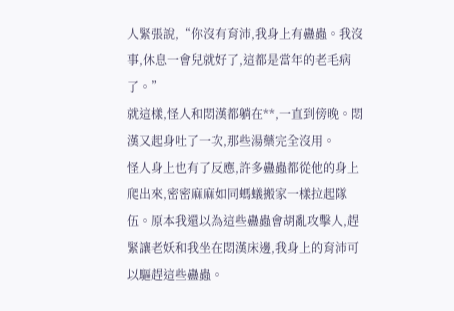人緊張說,“你沒有育沛,我身上有蠱蟲。我沒事,休息一會兒就好了,這都是當年的老毛病了。”
就這樣,怪人和悶漢都躺在**,一直到傍晚。悶漢又起身吐了一次,那些湯藥完全沒用。
怪人身上也有了反應,許多蠱蟲都從他的身上爬出來,密密麻麻如同螞蟻搬家一樣拉起隊伍。原本我還以為這些蠱蟲會胡亂攻擊人,趕緊讓老妖和我坐在悶漢床邊,我身上的育沛可以驅趕這些蠱蟲。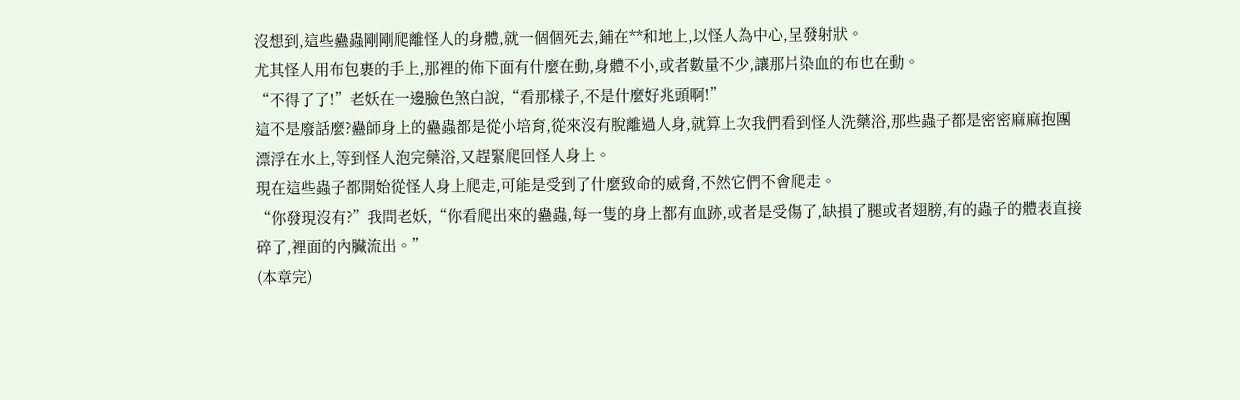沒想到,這些蠱蟲剛剛爬離怪人的身體,就一個個死去,鋪在**和地上,以怪人為中心,呈發射狀。
尤其怪人用布包裹的手上,那裡的佈下面有什麼在動,身體不小,或者數量不少,讓那片染血的布也在動。
“不得了了!”老妖在一邊臉色煞白說,“看那樣子,不是什麼好兆頭啊!”
這不是廢話麼?蠱師身上的蠱蟲都是從小培育,從來沒有脫離過人身,就算上次我們看到怪人洗藥浴,那些蟲子都是密密麻麻抱團漂浮在水上,等到怪人泡完藥浴,又趕緊爬回怪人身上。
現在這些蟲子都開始從怪人身上爬走,可能是受到了什麼致命的威脅,不然它們不會爬走。
“你發現沒有?”我問老妖,“你看爬出來的蠱蟲,每一隻的身上都有血跡,或者是受傷了,缺損了腿或者翅膀,有的蟲子的體表直接碎了,裡面的內臟流出。”
(本章完)